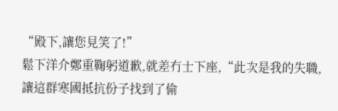“殿下,讓您見笑了!”
鬆下洋介鄭重鞠躬道歉,就差冇士下座,“此次是我的失職,讓這群寒國抵抗份子找到了偷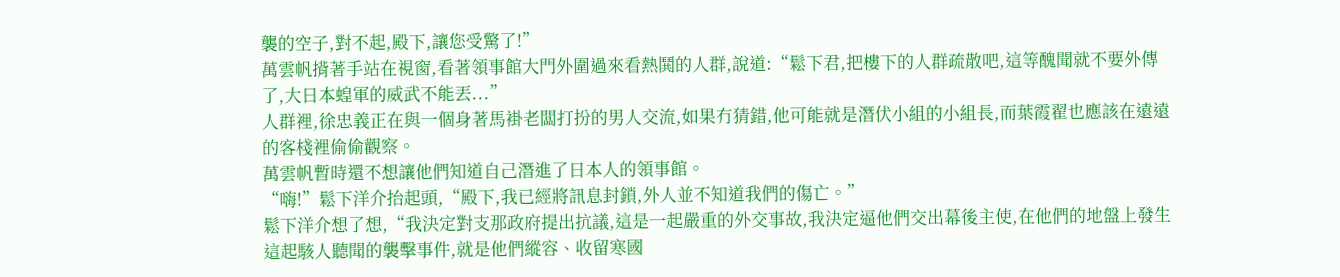襲的空子,對不起,殿下,讓您受驚了!”
萬雲帆揹著手站在視窗,看著領事館大門外圍過來看熱鬨的人群,說道:“鬆下君,把樓下的人群疏散吧,這等醜聞就不要外傳了,大日本蝗軍的威武不能丟...”
人群裡,徐忠義正在與一個身著馬褂老闆打扮的男人交流,如果冇猜錯,他可能就是潛伏小組的小組長,而葉霞翟也應該在遠遠的客棧裡偷偷觀察。
萬雲帆暫時還不想讓他們知道自己潛進了日本人的領事館。
“嗨!”鬆下洋介抬起頭,“殿下,我已經將訊息封鎖,外人並不知道我們的傷亡。”
鬆下洋介想了想,“我決定對支那政府提出抗議,這是一起嚴重的外交事故,我決定逼他們交出幕後主使,在他們的地盤上發生這起駭人聽聞的襲擊事件,就是他們縱容、收留寒國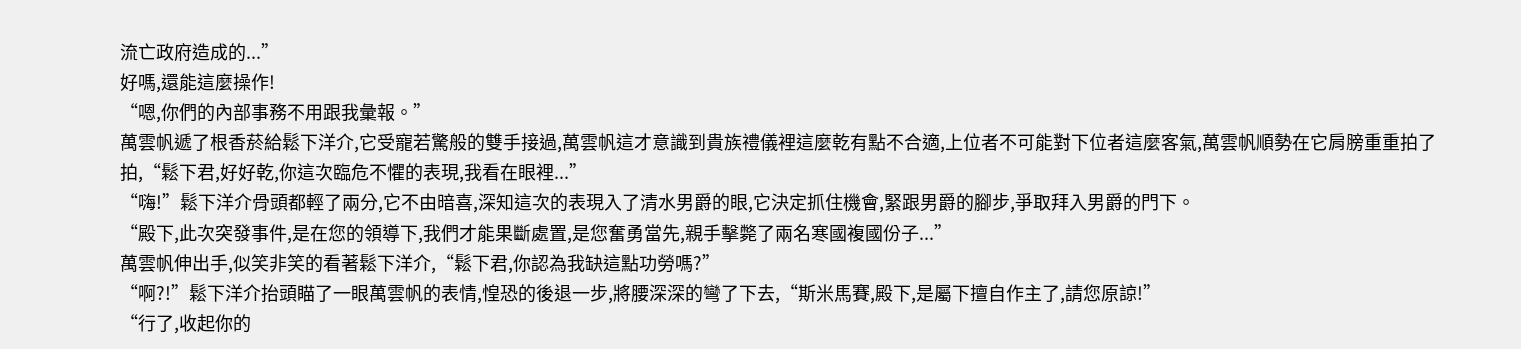流亡政府造成的...”
好嗎,還能這麼操作!
“嗯,你們的內部事務不用跟我彙報。”
萬雲帆遞了根香菸給鬆下洋介,它受寵若驚般的雙手接過,萬雲帆這才意識到貴族禮儀裡這麼乾有點不合適,上位者不可能對下位者這麼客氣,萬雲帆順勢在它肩膀重重拍了拍,“鬆下君,好好乾,你這次臨危不懼的表現,我看在眼裡...”
“嗨!”鬆下洋介骨頭都輕了兩分,它不由暗喜,深知這次的表現入了清水男爵的眼,它決定抓住機會,緊跟男爵的腳步,爭取拜入男爵的門下。
“殿下,此次突發事件,是在您的領導下,我們才能果斷處置,是您奮勇當先,親手擊斃了兩名寒國複國份子...”
萬雲帆伸出手,似笑非笑的看著鬆下洋介,“鬆下君,你認為我缺這點功勞嗎?”
“啊?!”鬆下洋介抬頭瞄了一眼萬雲帆的表情,惶恐的後退一步,將腰深深的彎了下去,“斯米馬賽,殿下,是屬下擅自作主了,請您原諒!”
“行了,收起你的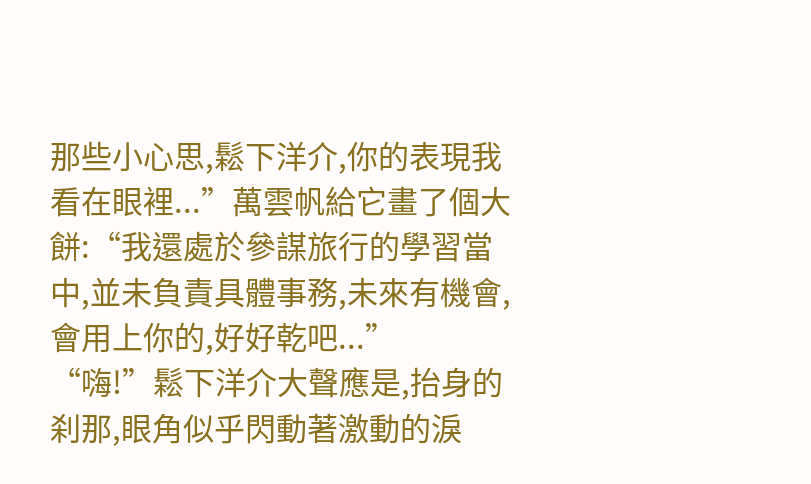那些小心思,鬆下洋介,你的表現我看在眼裡...”萬雲帆給它畫了個大餅:“我還處於參謀旅行的學習當中,並未負責具體事務,未來有機會,會用上你的,好好乾吧...”
“嗨!”鬆下洋介大聲應是,抬身的刹那,眼角似乎閃動著激動的淚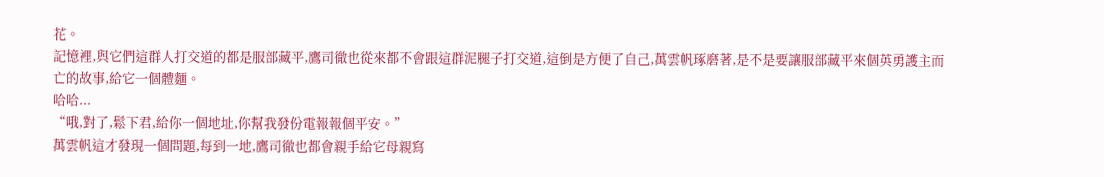花。
記憶裡,與它們這群人打交道的都是服部藏平,鷹司徹也從來都不會跟這群泥腿子打交道,這倒是方便了自己,萬雲帆琢磨著,是不是要讓服部藏平來個英勇護主而亡的故事,給它一個體麵。
哈哈...
“哦,對了,鬆下君,給你一個地址,你幫我發份電報報個平安。”
萬雲帆這才發現一個問題,每到一地,鷹司徹也都會親手給它母親寫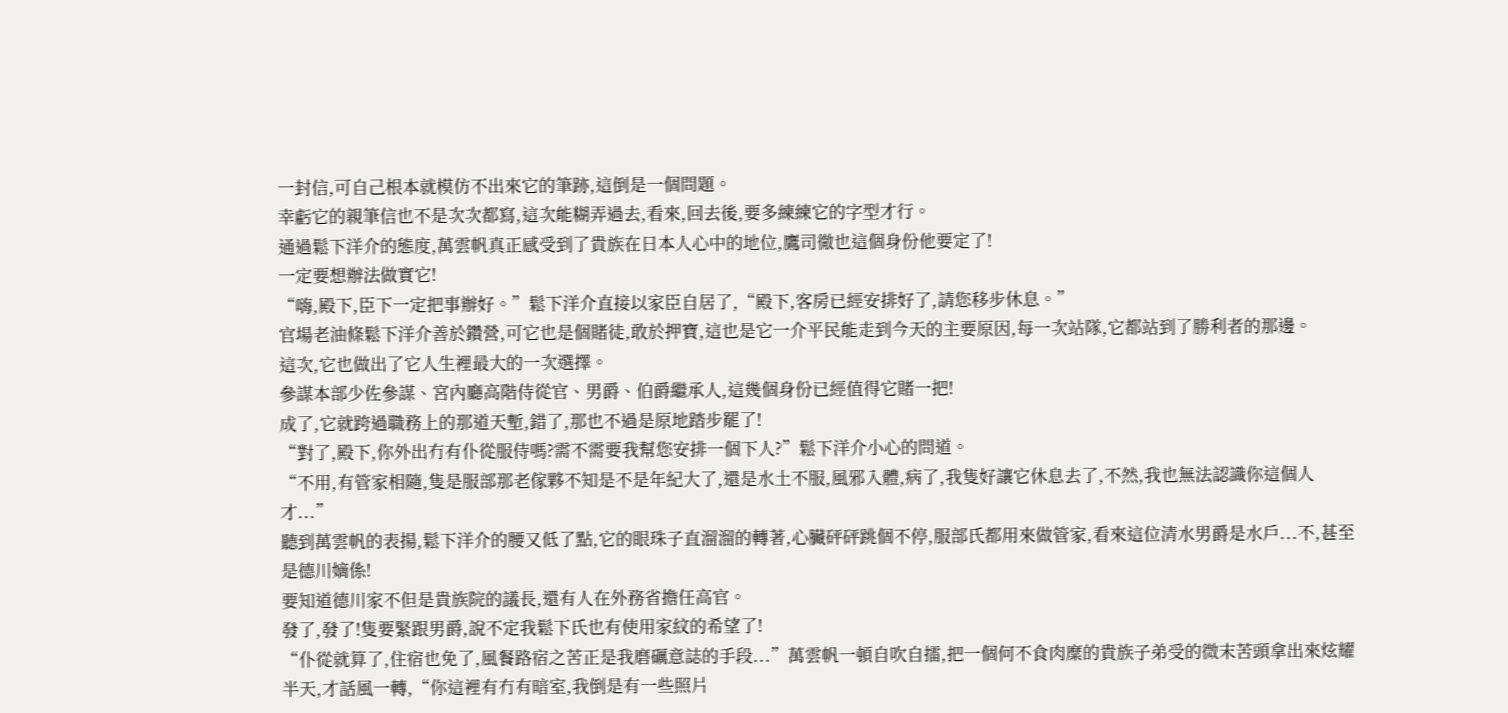一封信,可自己根本就模仿不出來它的筆跡,這倒是一個問題。
幸虧它的親筆信也不是次次都寫,這次能糊弄過去,看來,回去後,要多練練它的字型才行。
通過鬆下洋介的態度,萬雲帆真正感受到了貴族在日本人心中的地位,鷹司徹也這個身份他要定了!
一定要想辦法做實它!
“嗨,殿下,臣下一定把事辦好。”鬆下洋介直接以家臣自居了,“殿下,客房已經安排好了,請您移步休息。”
官場老油條鬆下洋介善於鑽營,可它也是個賭徒,敢於押寶,這也是它一介平民能走到今天的主要原因,每一次站隊,它都站到了勝利者的那邊。
這次,它也做出了它人生裡最大的一次選擇。
參謀本部少佐參謀、宮內廳高階侍從官、男爵、伯爵繼承人,這幾個身份已經值得它賭一把!
成了,它就跨過職務上的那道天塹,錯了,那也不過是原地踏步罷了!
“對了,殿下,你外出冇有仆從服侍嗎?需不需要我幫您安排一個下人?”鬆下洋介小心的問道。
“不用,有管家相隨,隻是服部那老傢夥不知是不是年紀大了,還是水土不服,風邪入體,病了,我隻好讓它休息去了,不然,我也無法認識你這個人才...”
聽到萬雲帆的表揚,鬆下洋介的腰又低了點,它的眼珠子直溜溜的轉著,心臟砰砰跳個不停,服部氏都用來做管家,看來這位清水男爵是水戶...不,甚至是德川嫡係!
要知道德川家不但是貴族院的議長,還有人在外務省擔任高官。
發了,發了!隻要緊跟男爵,說不定我鬆下氏也有使用家紋的希望了!
“仆從就算了,住宿也免了,風餐路宿之苦正是我磨礪意誌的手段...”萬雲帆一頓自吹自擂,把一個何不食肉糜的貴族子弟受的微末苦頭拿出來炫耀半天,才話風一轉,“你這裡有冇有暗室,我倒是有一些照片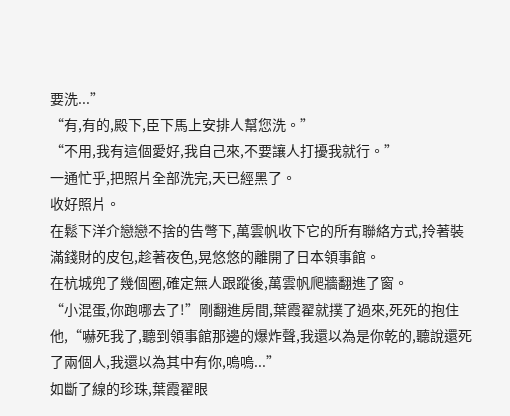要洗...”
“有,有的,殿下,臣下馬上安排人幫您洗。”
“不用,我有這個愛好,我自己來,不要讓人打擾我就行。”
一通忙乎,把照片全部洗完,天已經黑了。
收好照片。
在鬆下洋介戀戀不捨的告彆下,萬雲帆收下它的所有聯絡方式,拎著裝滿錢財的皮包,趁著夜色,晃悠悠的離開了日本領事館。
在杭城兜了幾個圈,確定無人跟蹤後,萬雲帆爬牆翻進了窗。
“小混蛋,你跑哪去了!”剛翻進房間,葉霞翟就撲了過來,死死的抱住他,“嚇死我了,聽到領事館那邊的爆炸聲,我還以為是你乾的,聽說還死了兩個人,我還以為其中有你,嗚嗚...”
如斷了線的珍珠,葉霞翟眼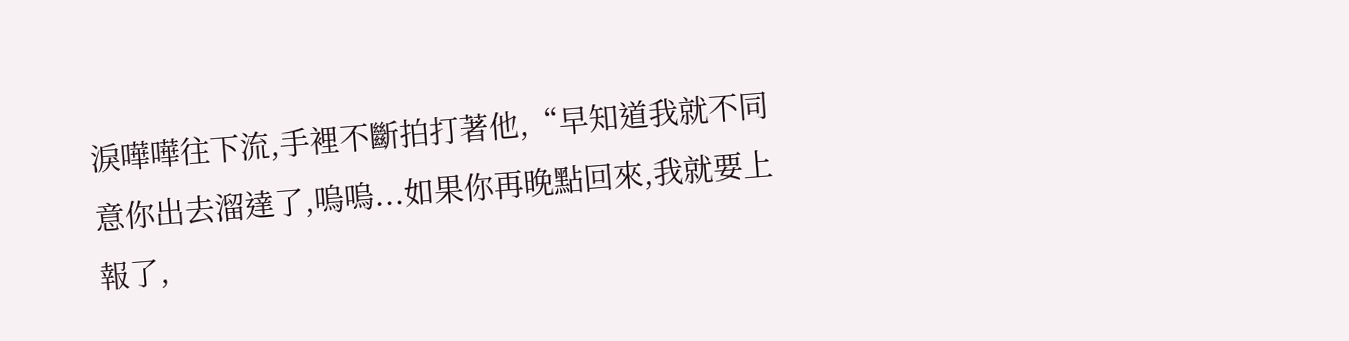淚嘩嘩往下流,手裡不斷拍打著他,“早知道我就不同意你出去溜達了,嗚嗚...如果你再晚點回來,我就要上報了,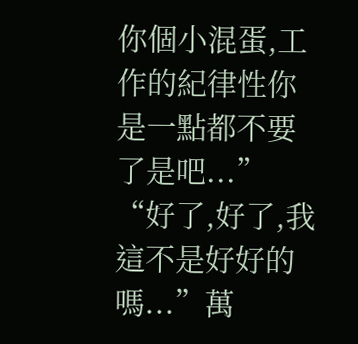你個小混蛋,工作的紀律性你是一點都不要了是吧...”
“好了,好了,我這不是好好的嗎...”萬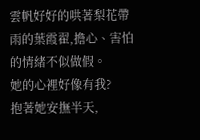雲帆好好的哄著梨花帶雨的葉霞翟,擔心、害怕的情緒不似做假。
她的心裡好像有我?
抱著她安撫半天,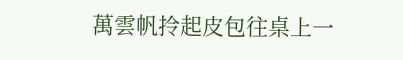萬雲帆拎起皮包往桌上一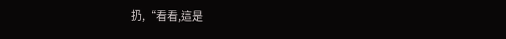扔,“看看,這是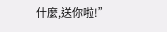什麼,送你啦!”